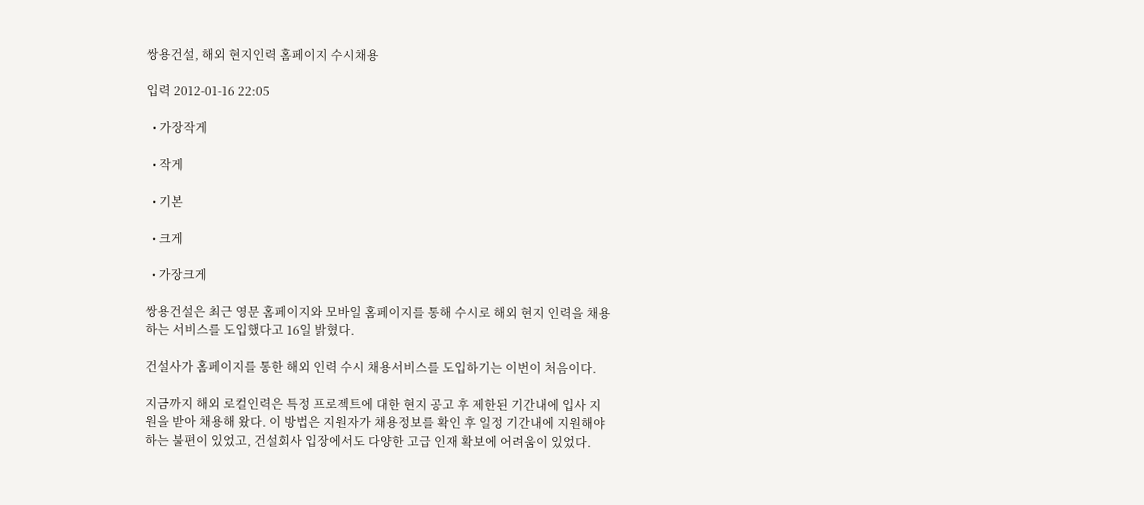쌍용건설, 해외 현지인력 홈페이지 수시채용

입력 2012-01-16 22:05

  • 가장작게

  • 작게

  • 기본

  • 크게

  • 가장크게

쌍용건설은 최근 영문 홈페이지와 모바일 홈페이지를 통해 수시로 해외 현지 인력을 채용하는 서비스를 도입했다고 16일 밝혔다.

건설사가 홈페이지를 통한 해외 인력 수시 채용서비스를 도입하기는 이번이 처음이다.

지금까지 해외 로컬인력은 특정 프로젝트에 대한 현지 공고 후 제한된 기간내에 입사 지원을 받아 채용해 왔다. 이 방법은 지원자가 채용정보를 확인 후 일정 기간내에 지원해야 하는 불편이 있었고, 건설회사 입장에서도 다양한 고급 인재 확보에 어려움이 있었다.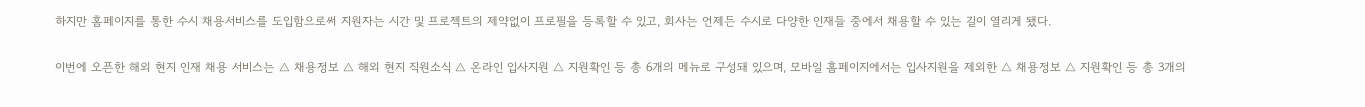하지만 홈페이지를 통한 수시 채용서비스를 도입함으로써 지원자는 시간 및 프로젝트의 제약없이 프로필을 등록할 수 있고, 회사는 언제든 수시로 다양한 인재들 중에서 채용할 수 있는 길이 열리게 됐다.

이번에 오픈한 해외 현지 인재 채용 서비스는 △ 채용정보 △ 해외 현지 직원소식 △ 온라인 입사지원 △ 지원확인 등 총 6개의 메뉴로 구성돼 있으며, 모바일 홈페이지에서는 입사지원을 제외한 △ 채용정보 △ 지원확인 등 총 3개의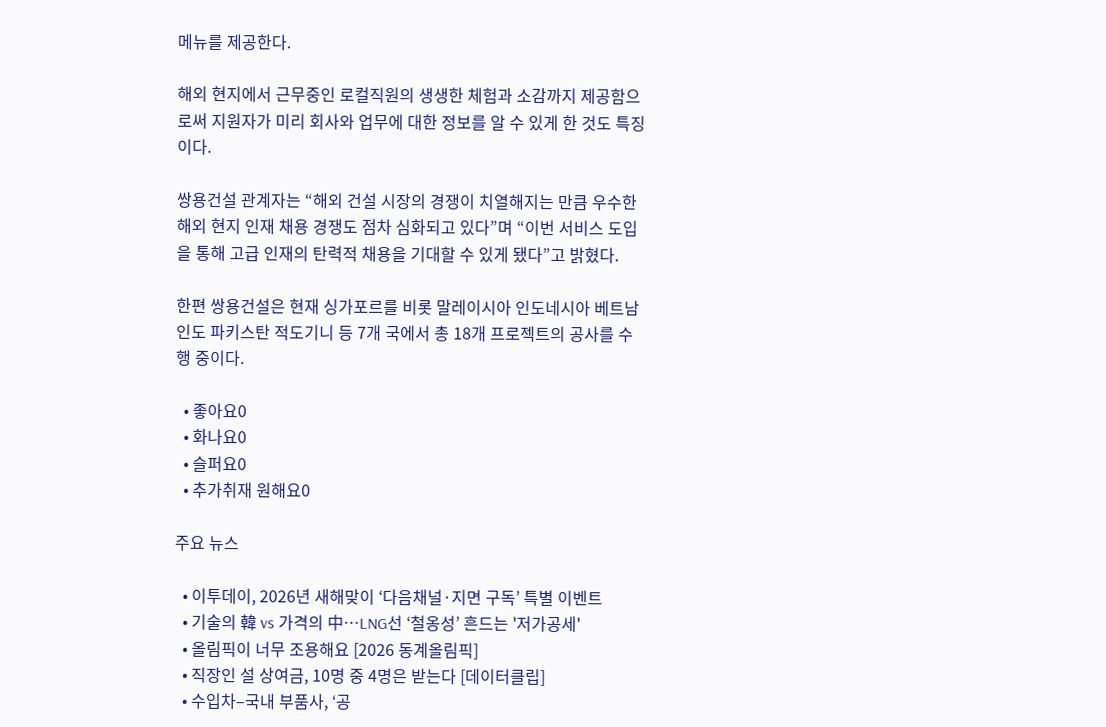메뉴를 제공한다.

해외 현지에서 근무중인 로컬직원의 생생한 체험과 소감까지 제공함으로써 지원자가 미리 회사와 업무에 대한 정보를 알 수 있게 한 것도 특징이다.

쌍용건설 관계자는 “해외 건설 시장의 경쟁이 치열해지는 만큼 우수한 해외 현지 인재 채용 경쟁도 점차 심화되고 있다”며 “이번 서비스 도입을 통해 고급 인재의 탄력적 채용을 기대할 수 있게 됐다”고 밝혔다.

한편 쌍용건설은 현재 싱가포르를 비롯 말레이시아 인도네시아 베트남 인도 파키스탄 적도기니 등 7개 국에서 총 18개 프로젝트의 공사를 수행 중이다.

  • 좋아요0
  • 화나요0
  • 슬퍼요0
  • 추가취재 원해요0

주요 뉴스

  • 이투데이, 2026년 새해맞이 ‘다음채널·지면 구독’ 특별 이벤트
  • 기술의 韓 vs 가격의 中…LNG선 ‘철옹성’ 흔드는 '저가공세'
  • 올림픽이 너무 조용해요 [2026 동계올림픽]
  • 직장인 설 상여금, 10명 중 4명은 받는다 [데이터클립]
  • 수입차–국내 부품사, ‘공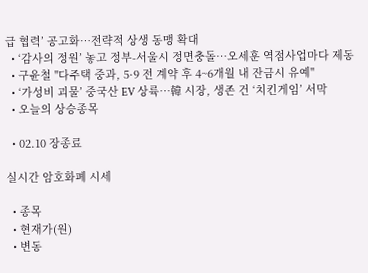급 협력’ 공고화…전략적 상생 동맹 확대
  • ‘감사의 정원’ 놓고 정부-서울시 정면충돌…오세훈 역점사업마다 제동
  • 구윤철 "다주택 중과, 5·9 전 계약 후 4~6개월 내 잔금시 유예"
  • ‘가성비 괴물’ 중국산 EV 상륙…韓 시장, 생존 건 ‘치킨게임’ 서막
  • 오늘의 상승종목

  • 02.10 장종료

실시간 암호화폐 시세

  • 종목
  • 현재가(원)
  • 변동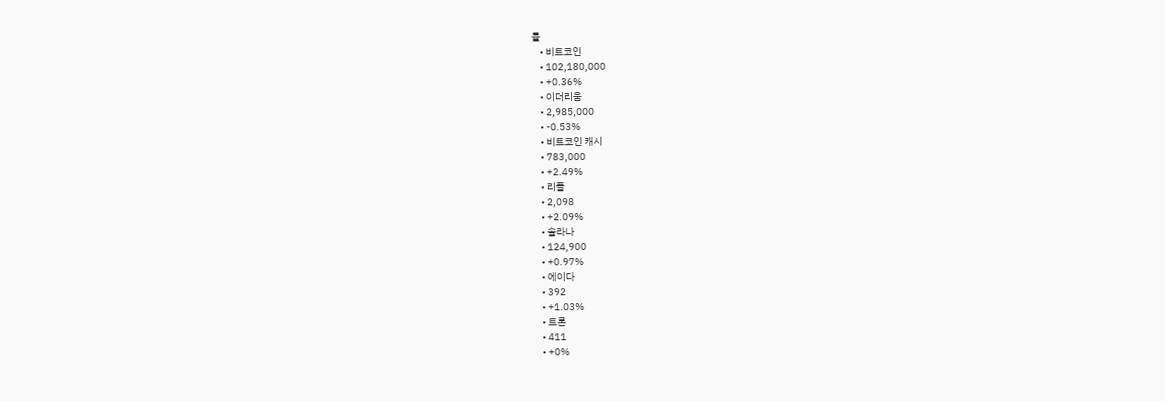률
    • 비트코인
    • 102,180,000
    • +0.36%
    • 이더리움
    • 2,985,000
    • -0.53%
    • 비트코인 캐시
    • 783,000
    • +2.49%
    • 리플
    • 2,098
    • +2.09%
    • 솔라나
    • 124,900
    • +0.97%
    • 에이다
    • 392
    • +1.03%
    • 트론
    • 411
    • +0%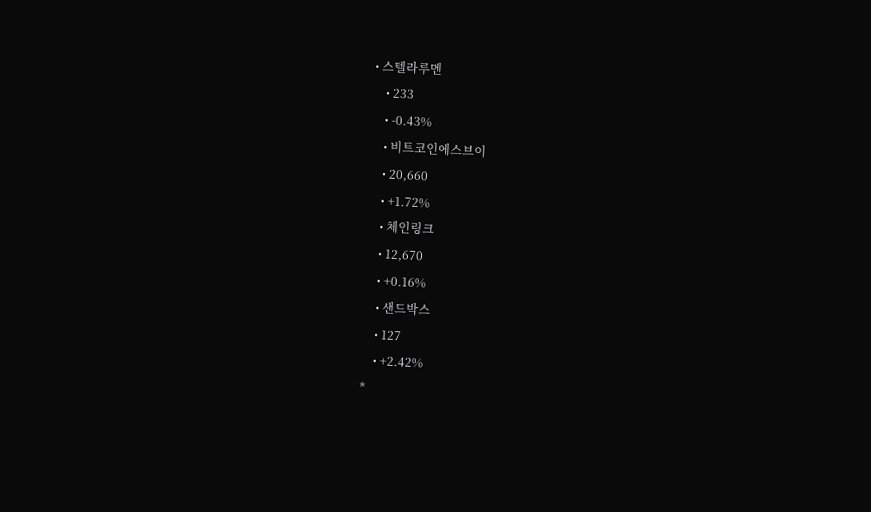• 스텔라루멘
    • 233
    • -0.43%
    • 비트코인에스브이
    • 20,660
    • +1.72%
    • 체인링크
    • 12,670
    • +0.16%
    • 샌드박스
    • 127
    • +2.42%
*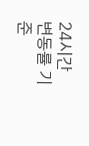24시간 변동률 기준